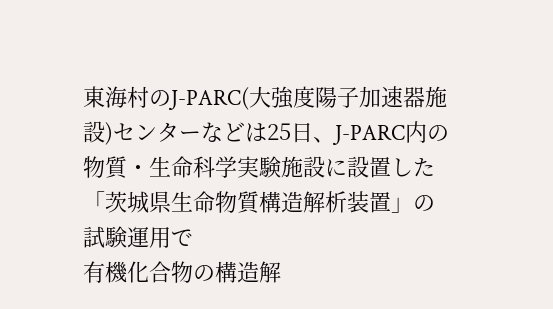東海村のJ-PARC(大強度陽子加速器施設)センターなどは25日、J-PARC内の
物質・生命科学実験施設に設置した「茨城県生命物質構造解析装置」の試験運用で
有機化合物の構造解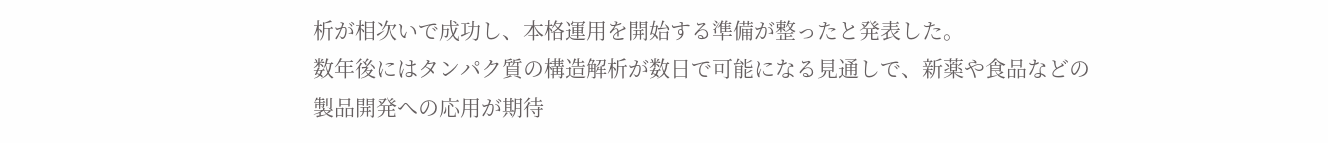析が相次いで成功し、本格運用を開始する準備が整ったと発表した。
数年後にはタンパク質の構造解析が数日で可能になる見通しで、新薬や食品などの
製品開発への応用が期待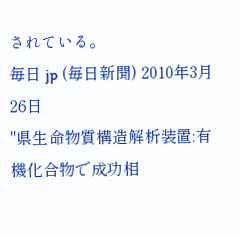されている。
毎日 jp (毎日新聞) 2010年3月26日
"県生命物質構造解析装置:有機化合物で成功相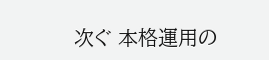次ぐ 本格運用の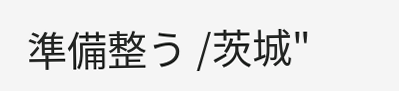準備整う /茨城"